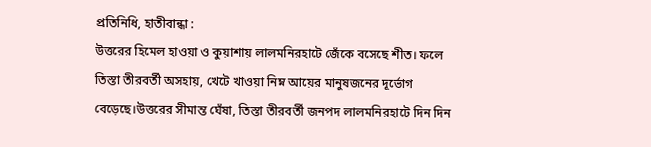প্রতিনিধি, হাতীবান্ধা :
উত্তরের হিমেল হাওয়া ও কুয়াশায় লালমনিরহাটে জেঁকে বসেছে শীত। ফলে তিস্তা তীরবর্তী অসহায়, খেটে খাওয়া নিম্ন আয়ের মানুষজনের দূর্ভোগ বেড়েছে।উত্তরের সীমান্ত ঘেঁষা, তিস্তা তীরবর্তী জনপদ লালমনিরহাটে দিন দিন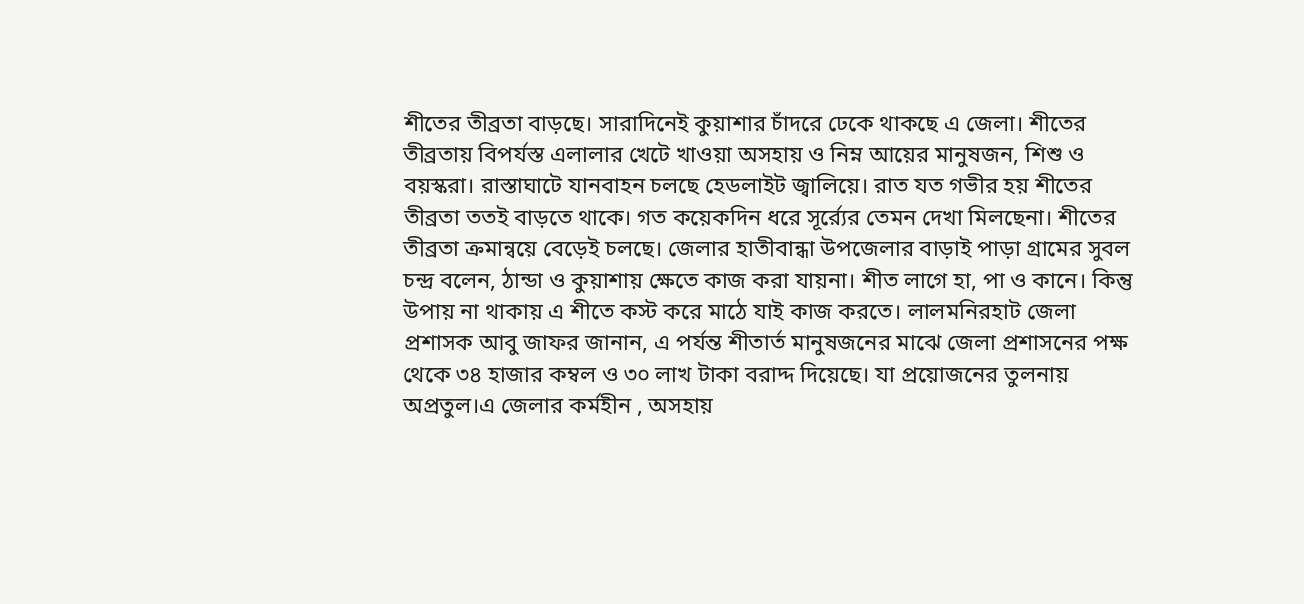শীতের তীব্রতা বাড়ছে। সারাদিনেই কুয়াশার চাঁদরে ঢেকে থাকছে এ জেলা। শীতের তীব্রতায় বিপর্যস্ত এলালার খেটে খাওয়া অসহায় ও নিম্ন আয়ের মানুষজন, শিশু ও বয়স্করা। রাস্তাঘাটে যানবাহন চলছে হেডলাইট জ্বালিয়ে। রাত যত গভীর হয় শীতের তীব্রতা ততই বাড়তে থাকে। গত কয়েকদিন ধরে সূর্র্যের তেমন দেখা মিলছেনা। শীতের তীব্রতা ক্রমান্বয়ে বেড়েই চলছে। জেলার হাতীবান্ধা উপজেলার বাড়াই পাড়া গ্রামের সুবল চন্দ্র বলেন, ঠান্ডা ও কুয়াশায় ক্ষেতে কাজ করা যায়না। শীত লাগে হা, পা ও কানে। কিন্তু উপায় না থাকায় এ শীতে কস্ট করে মাঠে যাই কাজ করতে। লালমনিরহাট জেলা প্রশাসক আবু জাফর জানান, এ পর্যন্ত শীতার্ত মানুষজনের মাঝে জেলা প্রশাসনের পক্ষ থেকে ৩৪ হাজার কম্বল ও ৩০ লাখ টাকা বরাদ্দ দিয়েছে। যা প্রয়োজনের তুলনায় অপ্রতুল।এ জেলার কর্মহীন , অসহায়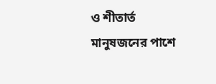ও শীতার্ত মানুষজনের পাশে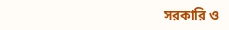সরকারি ও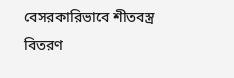বেসরকারিভাবে শীতবস্ত্র বিতরণ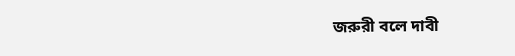জরুরী বলে দাবী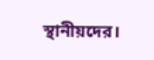স্থানীয়দের।